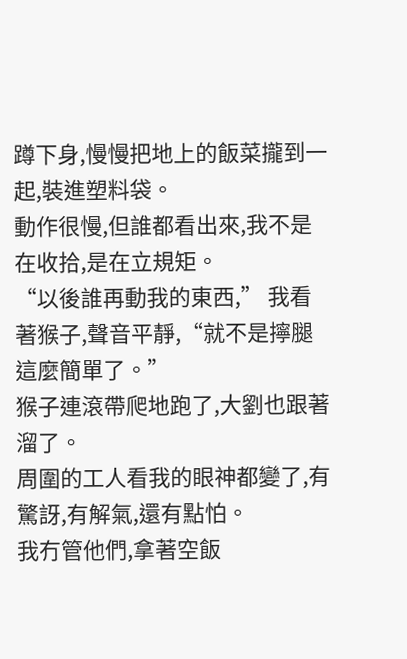蹲下身,慢慢把地上的飯菜攏到一起,裝進塑料袋。
動作很慢,但誰都看出來,我不是在收拾,是在立規矩。
“以後誰再動我的東西,” 我看著猴子,聲音平靜,“就不是擰腿這麼簡單了。”
猴子連滾帶爬地跑了,大劉也跟著溜了。
周圍的工人看我的眼神都變了,有驚訝,有解氣,還有點怕。
我冇管他們,拿著空飯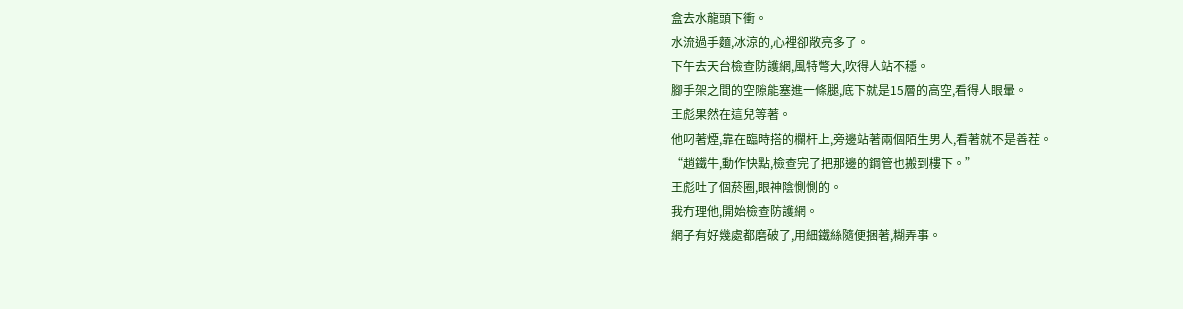盒去水龍頭下衝。
水流過手麵,冰涼的,心裡卻敞亮多了。
下午去天台檢查防護網,風特彆大,吹得人站不穩。
腳手架之間的空隙能塞進一條腿,底下就是15層的高空,看得人眼暈。
王彪果然在這兒等著。
他叼著煙,靠在臨時搭的欄杆上,旁邊站著兩個陌生男人,看著就不是善茬。
“趙鐵牛,動作快點,檢查完了把那邊的鋼管也搬到樓下。”
王彪吐了個菸圈,眼神陰惻惻的。
我冇理他,開始檢查防護網。
網子有好幾處都磨破了,用細鐵絲隨便捆著,糊弄事。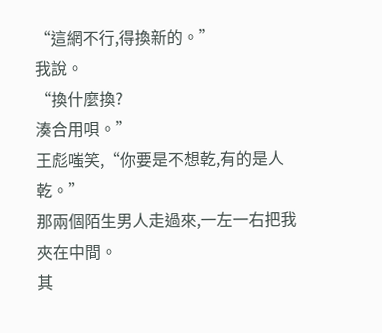“這網不行,得換新的。”
我說。
“換什麼換?
湊合用唄。”
王彪嗤笑,“你要是不想乾,有的是人乾。”
那兩個陌生男人走過來,一左一右把我夾在中間。
其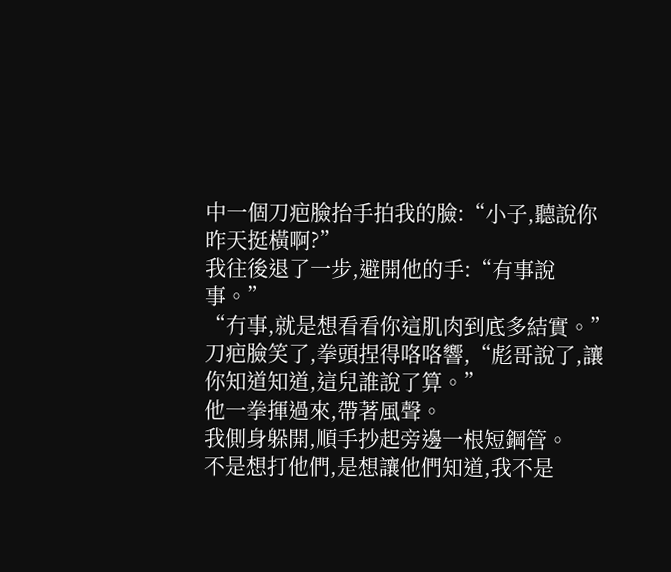中一個刀疤臉抬手拍我的臉:“小子,聽說你昨天挺橫啊?”
我往後退了一步,避開他的手:“有事說事。”
“冇事,就是想看看你這肌肉到底多結實。”
刀疤臉笑了,拳頭捏得咯咯響,“彪哥說了,讓你知道知道,這兒誰說了算。”
他一拳揮過來,帶著風聲。
我側身躲開,順手抄起旁邊一根短鋼管。
不是想打他們,是想讓他們知道,我不是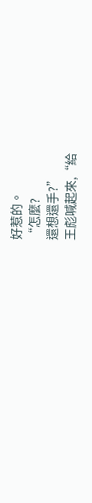好惹的。
“怎麼?
還想還手?”
王彪喊起來,“給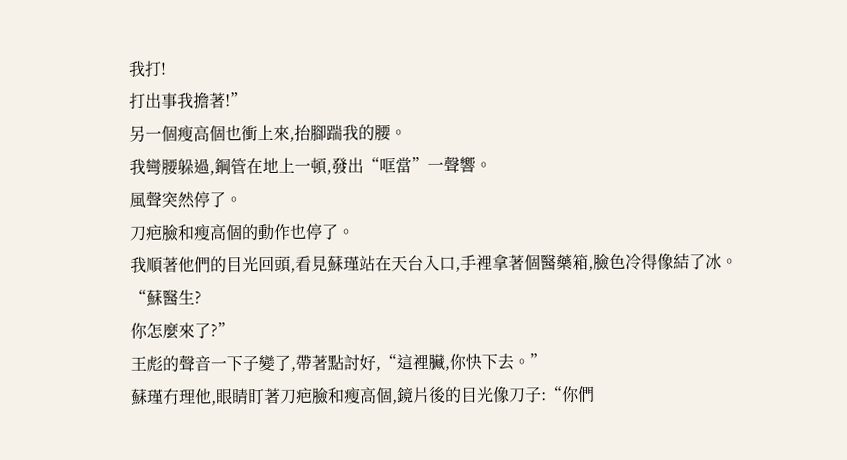我打!
打出事我擔著!”
另一個瘦高個也衝上來,抬腳踹我的腰。
我彎腰躲過,鋼管在地上一頓,發出“哐當”一聲響。
風聲突然停了。
刀疤臉和瘦高個的動作也停了。
我順著他們的目光回頭,看見蘇瑾站在天台入口,手裡拿著個醫藥箱,臉色冷得像結了冰。
“蘇醫生?
你怎麼來了?”
王彪的聲音一下子變了,帶著點討好,“這裡臟,你快下去。”
蘇瑾冇理他,眼睛盯著刀疤臉和瘦高個,鏡片後的目光像刀子:“你們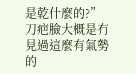是乾什麼的?”
刀疤臉大概是冇見過這麼有氣勢的